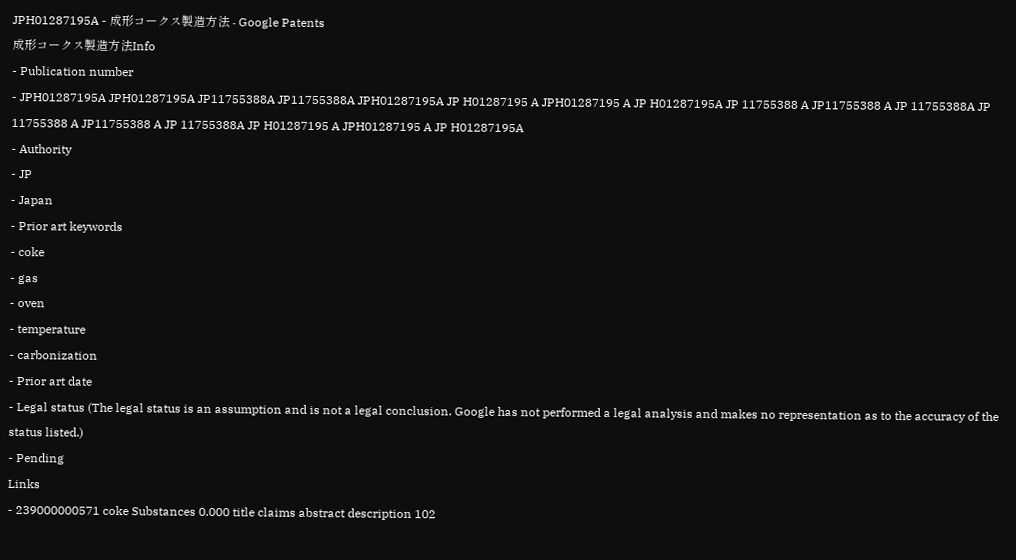JPH01287195A - 成形コークス製造方法 - Google Patents
成形コークス製造方法Info
- Publication number
- JPH01287195A JPH01287195A JP11755388A JP11755388A JPH01287195A JP H01287195 A JPH01287195 A JP H01287195A JP 11755388 A JP11755388 A JP 11755388A JP 11755388 A JP11755388 A JP 11755388A JP H01287195 A JPH01287195 A JP H01287195A
- Authority
- JP
- Japan
- Prior art keywords
- coke
- gas
- oven
- temperature
- carbonization
- Prior art date
- Legal status (The legal status is an assumption and is not a legal conclusion. Google has not performed a legal analysis and makes no representation as to the accuracy of the status listed.)
- Pending
Links
- 239000000571 coke Substances 0.000 title claims abstract description 102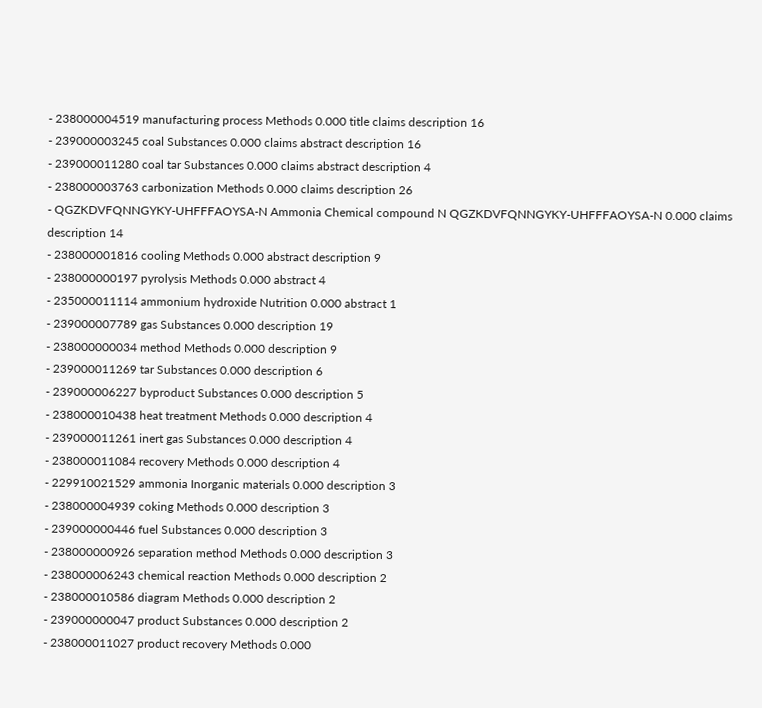- 238000004519 manufacturing process Methods 0.000 title claims description 16
- 239000003245 coal Substances 0.000 claims abstract description 16
- 239000011280 coal tar Substances 0.000 claims abstract description 4
- 238000003763 carbonization Methods 0.000 claims description 26
- QGZKDVFQNNGYKY-UHFFFAOYSA-N Ammonia Chemical compound N QGZKDVFQNNGYKY-UHFFFAOYSA-N 0.000 claims description 14
- 238000001816 cooling Methods 0.000 abstract description 9
- 238000000197 pyrolysis Methods 0.000 abstract 4
- 235000011114 ammonium hydroxide Nutrition 0.000 abstract 1
- 239000007789 gas Substances 0.000 description 19
- 238000000034 method Methods 0.000 description 9
- 239000011269 tar Substances 0.000 description 6
- 239000006227 byproduct Substances 0.000 description 5
- 238000010438 heat treatment Methods 0.000 description 4
- 239000011261 inert gas Substances 0.000 description 4
- 238000011084 recovery Methods 0.000 description 4
- 229910021529 ammonia Inorganic materials 0.000 description 3
- 238000004939 coking Methods 0.000 description 3
- 239000000446 fuel Substances 0.000 description 3
- 238000000926 separation method Methods 0.000 description 3
- 238000006243 chemical reaction Methods 0.000 description 2
- 238000010586 diagram Methods 0.000 description 2
- 239000000047 product Substances 0.000 description 2
- 238000011027 product recovery Methods 0.000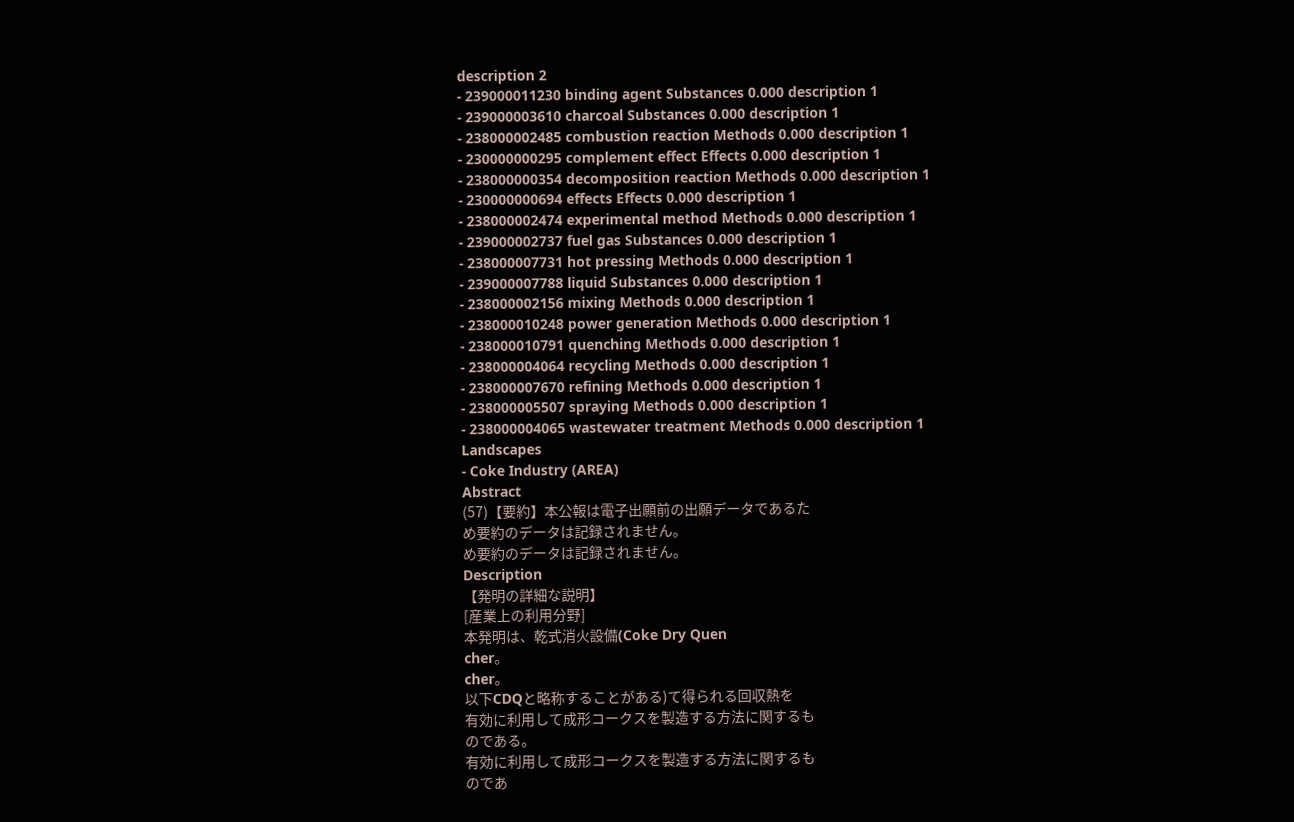description 2
- 239000011230 binding agent Substances 0.000 description 1
- 239000003610 charcoal Substances 0.000 description 1
- 238000002485 combustion reaction Methods 0.000 description 1
- 230000000295 complement effect Effects 0.000 description 1
- 238000000354 decomposition reaction Methods 0.000 description 1
- 230000000694 effects Effects 0.000 description 1
- 238000002474 experimental method Methods 0.000 description 1
- 239000002737 fuel gas Substances 0.000 description 1
- 238000007731 hot pressing Methods 0.000 description 1
- 239000007788 liquid Substances 0.000 description 1
- 238000002156 mixing Methods 0.000 description 1
- 238000010248 power generation Methods 0.000 description 1
- 238000010791 quenching Methods 0.000 description 1
- 238000004064 recycling Methods 0.000 description 1
- 238000007670 refining Methods 0.000 description 1
- 238000005507 spraying Methods 0.000 description 1
- 238000004065 wastewater treatment Methods 0.000 description 1
Landscapes
- Coke Industry (AREA)
Abstract
(57)【要約】本公報は電子出願前の出願データであるた
め要約のデータは記録されません。
め要約のデータは記録されません。
Description
【発明の詳細な説明】
[産業上の利用分野]
本発明は、乾式消火設備(Coke Dry Quen
cher。
cher。
以下CDQと略称することがある)て得られる回収熱を
有効に利用して成形コークスを製造する方法に関するも
のである。
有効に利用して成形コークスを製造する方法に関するも
のであ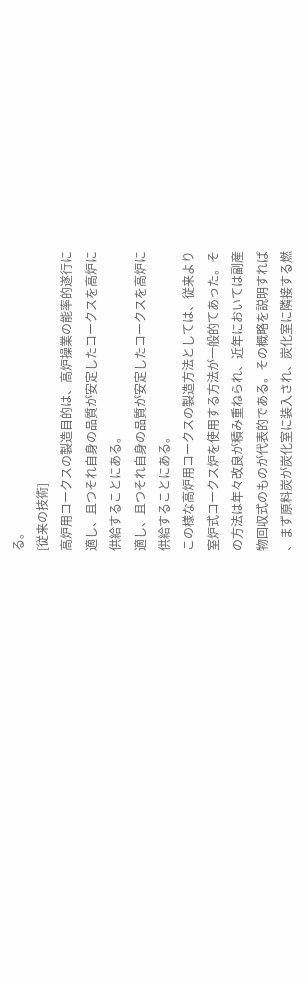る。
[従来の技術]
高炉用コークスの製造目的は、高炉操業の能率的遂行に
適し、且つそれ自身の品質が安定したコークスを高炉に
供給することにある。
適し、且つそれ自身の品質が安定したコークスを高炉に
供給することにある。
この様な高炉用コークスの製造方法としては、従来より
室炉式コークス炉を使用する方法が一般的てあった。そ
の方法は年々改良が積み重ねられ、近年においては副産
物回収式のものが代表的である。その概略を説明すれば
、まず原料炭が炭化室に装入され、炭化室に隣接する燃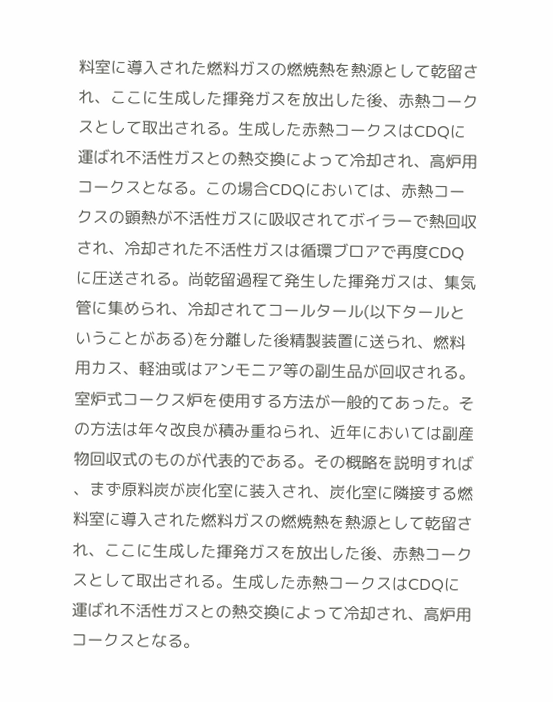料室に導入された燃料ガスの燃焼熱を熱源として乾留さ
れ、ここに生成した揮発ガスを放出した後、赤熱コーク
スとして取出される。生成した赤熱コークスはCDQに
運ばれ不活性ガスとの熱交換によって冷却され、高炉用
コークスとなる。この場合CDQにおいては、赤熱コー
クスの顕熱が不活性ガスに吸収されてボイラーで熱回収
され、冷却された不活性ガスは循環ブロアで再度CDQ
に圧送される。尚乾留過程て発生した揮発ガスは、集気
管に集められ、冷却されてコールタール(以下タールと
いうことがある)を分離した後精製装置に送られ、燃料
用カス、軽油或はアンモニア等の副生品が回収される。
室炉式コークス炉を使用する方法が一般的てあった。そ
の方法は年々改良が積み重ねられ、近年においては副産
物回収式のものが代表的である。その概略を説明すれば
、まず原料炭が炭化室に装入され、炭化室に隣接する燃
料室に導入された燃料ガスの燃焼熱を熱源として乾留さ
れ、ここに生成した揮発ガスを放出した後、赤熱コーク
スとして取出される。生成した赤熱コークスはCDQに
運ばれ不活性ガスとの熱交換によって冷却され、高炉用
コークスとなる。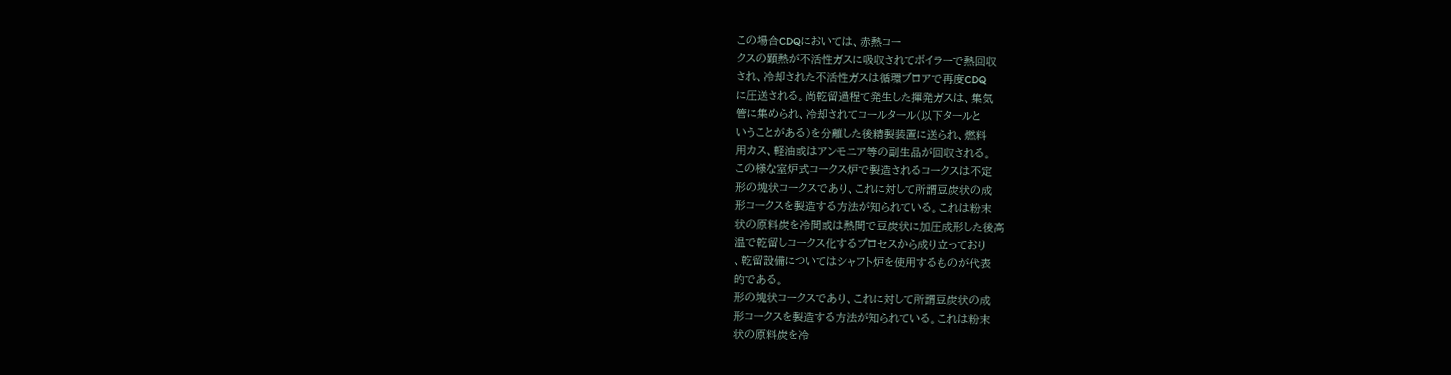この場合CDQにおいては、赤熱コー
クスの顕熱が不活性ガスに吸収されてボイラーで熱回収
され、冷却された不活性ガスは循環ブロアで再度CDQ
に圧送される。尚乾留過程て発生した揮発ガスは、集気
管に集められ、冷却されてコールタール(以下タールと
いうことがある)を分離した後精製装置に送られ、燃料
用カス、軽油或はアンモニア等の副生品が回収される。
この様な室炉式コークス炉で製造されるコークスは不定
形の塊状コークスであり、これに対して所謂豆炭状の成
形コークスを製造する方法が知られている。これは粉末
状の原料炭を冷間或は熱間で豆炭状に加圧成形した後高
温で乾留しコークス化するプロセスから成り立っており
、乾留設備についてはシャフト炉を使用するものが代表
的である。
形の塊状コークスであり、これに対して所謂豆炭状の成
形コークスを製造する方法が知られている。これは粉末
状の原料炭を冷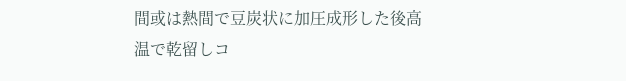間或は熱間で豆炭状に加圧成形した後高
温で乾留しコ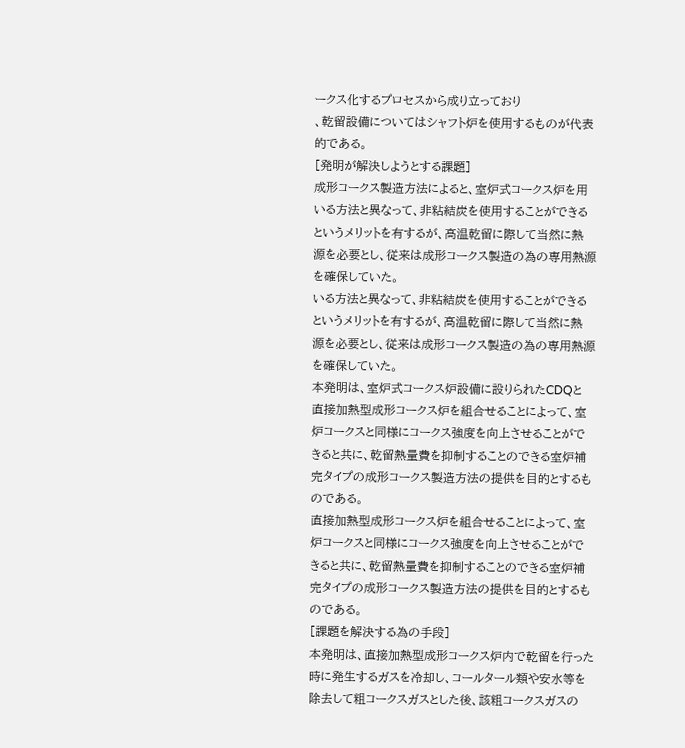ークス化するプロセスから成り立っており
、乾留設備についてはシャフト炉を使用するものが代表
的である。
[発明が解決しようとする課題]
成形コークス製造方法によると、室炉式コークス炉を用
いる方法と異なって、非粘結炭を使用することができる
というメリットを有するが、高温乾留に際して当然に熱
源を必要とし、従来は成形コークス製造の為の専用熱源
を確保していた。
いる方法と異なって、非粘結炭を使用することができる
というメリットを有するが、高温乾留に際して当然に熱
源を必要とし、従来は成形コークス製造の為の専用熱源
を確保していた。
本発明は、室炉式コークス炉設備に設りられたCDQと
直接加熱型成形コークス炉を組合せることによって、室
炉コークスと同様にコークス強度を向上させることがで
きると共に、乾留熱量費を抑制することのできる室炉補
完タイプの成形コークス製造方法の提供を目的とするも
のである。
直接加熱型成形コークス炉を組合せることによって、室
炉コークスと同様にコークス強度を向上させることがで
きると共に、乾留熱量費を抑制することのできる室炉補
完タイプの成形コークス製造方法の提供を目的とするも
のである。
[課題を解決する為の手段]
本発明は、直接加熱型成形コークス炉内で乾留を行った
時に発生するガスを冷却し、コールタール類や安水等を
除去して粗コークスガスとした後、該粗コークスガスの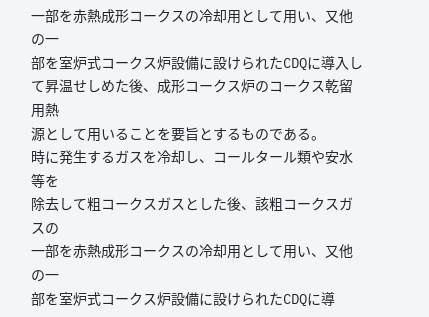一部を赤熱成形コークスの冷却用として用い、又他の一
部を室炉式コークス炉設備に設けられたCDQに導入し
て昇温せしめた後、成形コークス炉のコークス乾留用熱
源として用いることを要旨とするものである。
時に発生するガスを冷却し、コールタール類や安水等を
除去して粗コークスガスとした後、該粗コークスガスの
一部を赤熱成形コークスの冷却用として用い、又他の一
部を室炉式コークス炉設備に設けられたCDQに導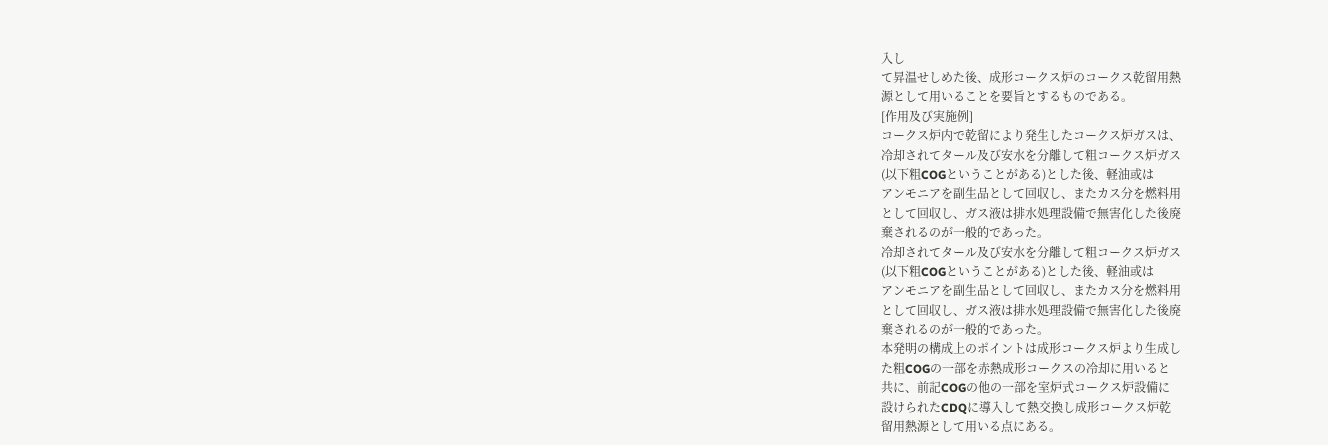入し
て昇温せしめた後、成形コークス炉のコークス乾留用熱
源として用いることを要旨とするものである。
[作用及び実施例]
コークス炉内で乾留により発生したコークス炉ガスは、
冷却されてタール及び安水を分離して粗コークス炉ガス
(以下粗COGということがある)とした後、軽油或は
アンモニアを副生品として回収し、またカス分を燃料用
として回収し、ガス液は排水処理設備で無害化した後廃
棄されるのが一般的であった。
冷却されてタール及び安水を分離して粗コークス炉ガス
(以下粗COGということがある)とした後、軽油或は
アンモニアを副生品として回収し、またカス分を燃料用
として回収し、ガス液は排水処理設備で無害化した後廃
棄されるのが一般的であった。
本発明の構成上のポイントは成形コークス炉より生成し
た粗COGの一部を赤熱成形コークスの冷却に用いると
共に、前記COGの他の一部を室炉式コークス炉設備に
設けられたCDQに導入して熱交換し成形コークス炉乾
留用熱源として用いる点にある。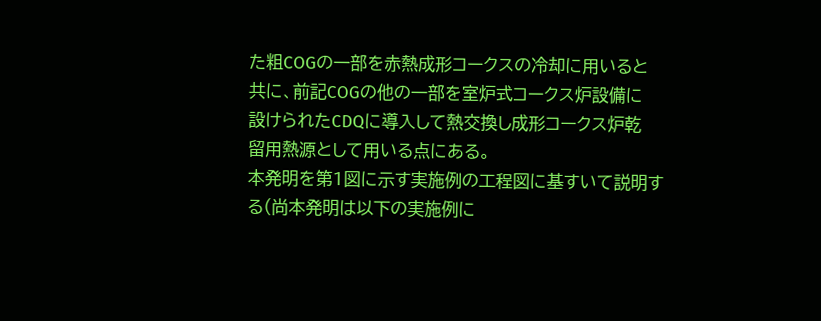た粗COGの一部を赤熱成形コークスの冷却に用いると
共に、前記COGの他の一部を室炉式コークス炉設備に
設けられたCDQに導入して熱交換し成形コークス炉乾
留用熱源として用いる点にある。
本発明を第1図に示す実施例の工程図に基すいて説明す
る(尚本発明は以下の実施例に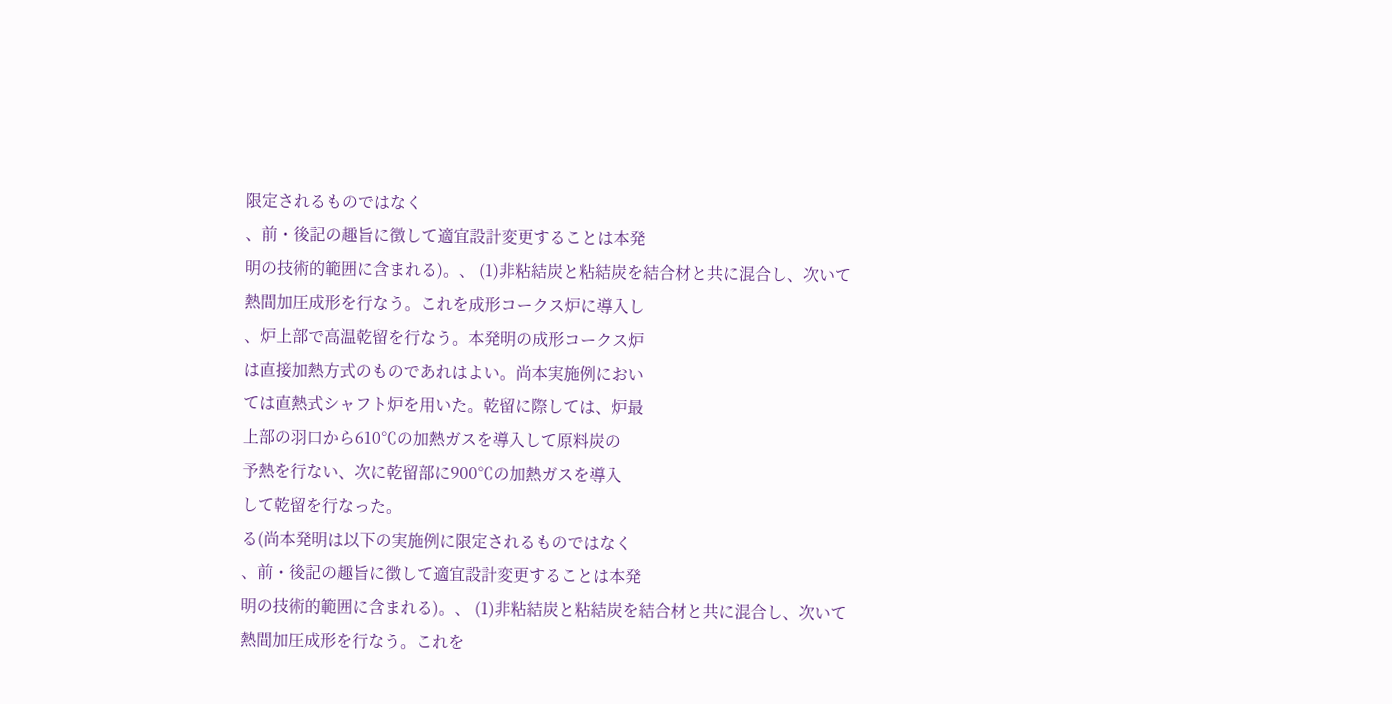限定されるものではなく
、前・後記の趣旨に徴して適宜設計変更することは本発
明の技術的範囲に含まれる)。、 (1)非粘結炭と粘結炭を結合材と共に混合し、次いて
熱間加圧成形を行なう。これを成形コークス炉に導入し
、炉上部で高温乾留を行なう。本発明の成形コークス炉
は直接加熱方式のものであれはよい。尚本実施例におい
ては直熱式シャフト炉を用いた。乾留に際しては、炉最
上部の羽口から610℃の加熱ガスを導入して原料炭の
予熱を行ない、次に乾留部に900℃の加熱ガスを導入
して乾留を行なった。
る(尚本発明は以下の実施例に限定されるものではなく
、前・後記の趣旨に徴して適宜設計変更することは本発
明の技術的範囲に含まれる)。、 (1)非粘結炭と粘結炭を結合材と共に混合し、次いて
熱間加圧成形を行なう。これを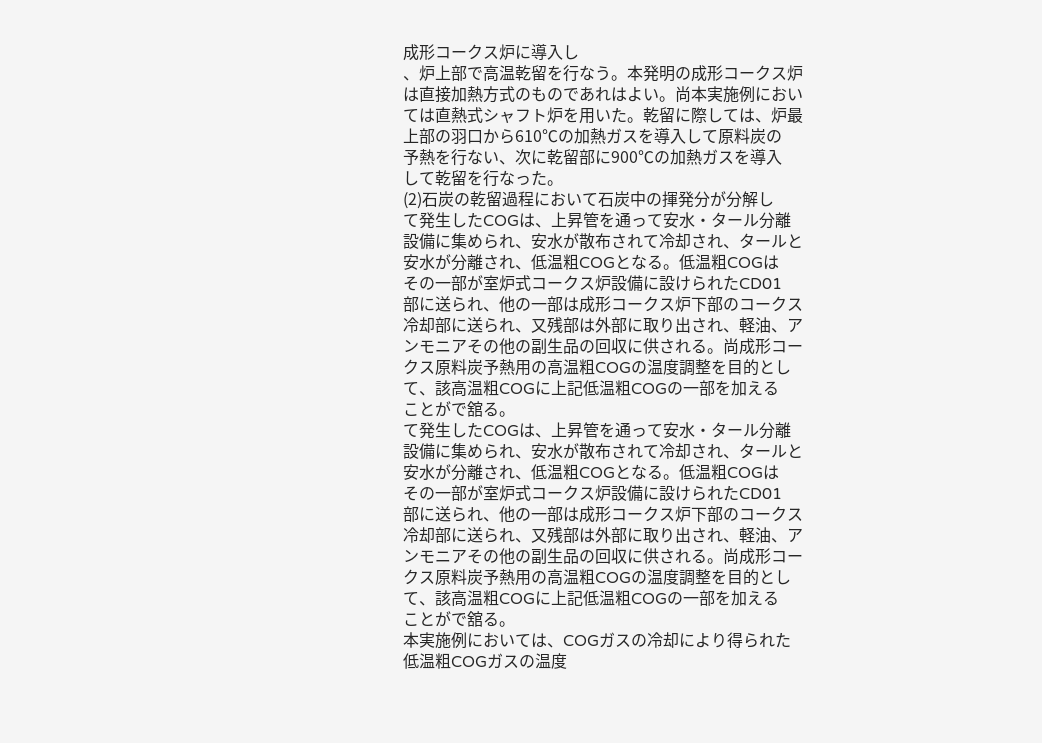成形コークス炉に導入し
、炉上部で高温乾留を行なう。本発明の成形コークス炉
は直接加熱方式のものであれはよい。尚本実施例におい
ては直熱式シャフト炉を用いた。乾留に際しては、炉最
上部の羽口から610℃の加熱ガスを導入して原料炭の
予熱を行ない、次に乾留部に900℃の加熱ガスを導入
して乾留を行なった。
(2)石炭の乾留過程において石炭中の揮発分が分解し
て発生したCOGは、上昇管を通って安水・タール分離
設備に集められ、安水が散布されて冷却され、タールと
安水が分離され、低温粗COGとなる。低温粗COGは
その一部が室炉式コークス炉設備に設けられたCD01
部に送られ、他の一部は成形コークス炉下部のコークス
冷却部に送られ、又残部は外部に取り出され、軽油、ア
ンモニアその他の副生品の回収に供される。尚成形コー
クス原料炭予熱用の高温粗COGの温度調整を目的とし
て、該高温粗COGに上記低温粗COGの一部を加える
ことがで舘る。
て発生したCOGは、上昇管を通って安水・タール分離
設備に集められ、安水が散布されて冷却され、タールと
安水が分離され、低温粗COGとなる。低温粗COGは
その一部が室炉式コークス炉設備に設けられたCD01
部に送られ、他の一部は成形コークス炉下部のコークス
冷却部に送られ、又残部は外部に取り出され、軽油、ア
ンモニアその他の副生品の回収に供される。尚成形コー
クス原料炭予熱用の高温粗COGの温度調整を目的とし
て、該高温粗COGに上記低温粗COGの一部を加える
ことがで舘る。
本実施例においては、COGガスの冷却により得られた
低温粗COGガスの温度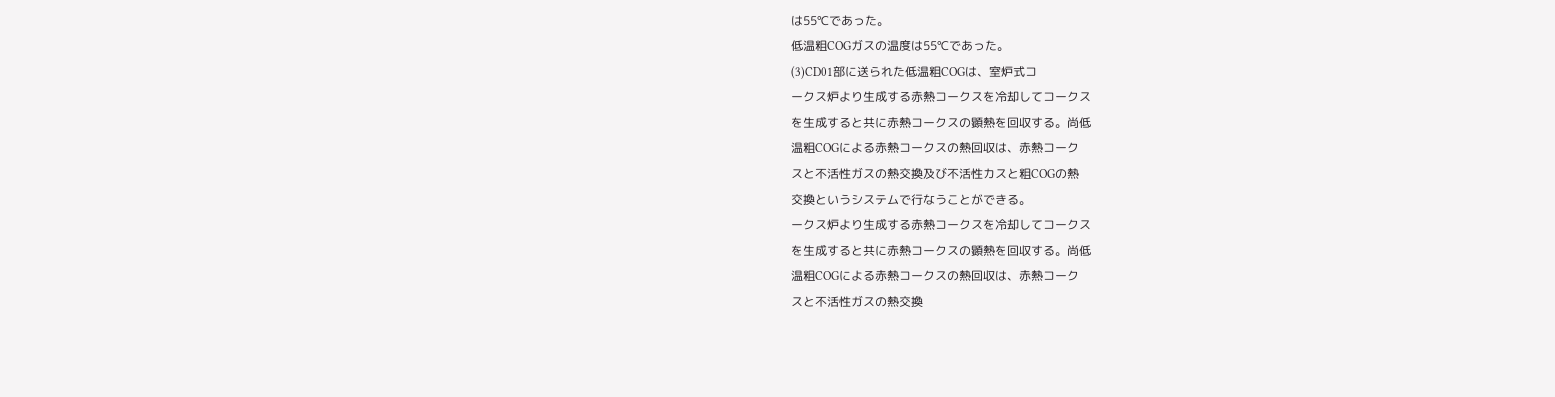は55℃であった。
低温粗COGガスの温度は55℃であった。
(3)CD01部に送られた低温粗COGは、室炉式コ
ークス炉より生成する赤熱コークスを冷却してコークス
を生成すると共に赤熱コークスの顕熱を回収する。尚低
温粗COGによる赤熱コークスの熱回収は、赤熱コーク
スと不活性ガスの熱交換及び不活性カスと粗COGの熱
交換というシステムで行なうことができる。
ークス炉より生成する赤熱コークスを冷却してコークス
を生成すると共に赤熱コークスの顕熱を回収する。尚低
温粗COGによる赤熱コークスの熱回収は、赤熱コーク
スと不活性ガスの熱交換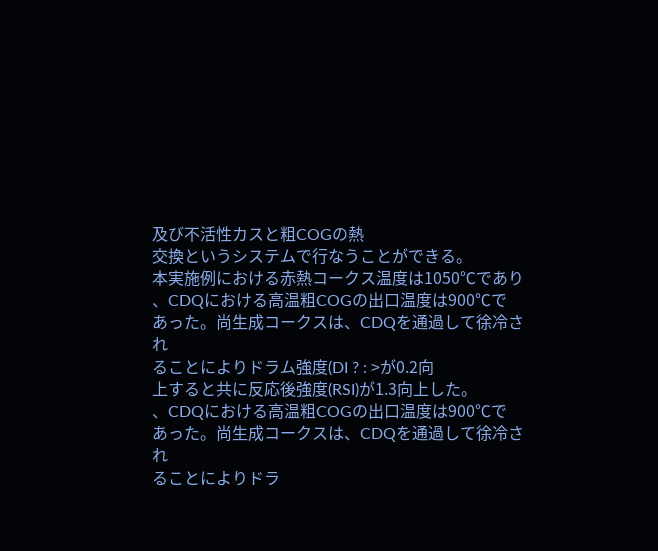及び不活性カスと粗COGの熱
交換というシステムで行なうことができる。
本実施例における赤熱コークス温度は1050℃であり
、CDQにおける高温粗COGの出口温度は900℃で
あった。尚生成コークスは、CDQを通過して徐冷され
ることによりドラム強度(DI ? : >が0.2向
上すると共に反応後強度(RSI)が1.3向上した。
、CDQにおける高温粗COGの出口温度は900℃で
あった。尚生成コークスは、CDQを通過して徐冷され
ることによりドラ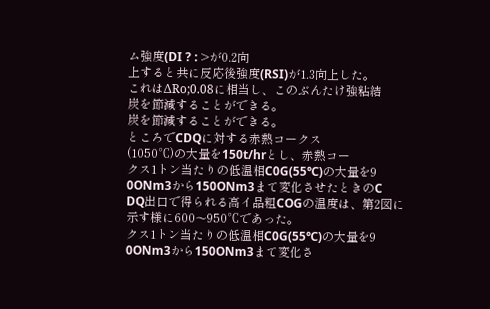ム強度(DI ? : >が0.2向
上すると共に反応後強度(RSI)が1.3向上した。
これはΔRo;0.08に相当し、このぶんたけ強粘結
炭を節減することができる。
炭を節減することができる。
ところでCDQに対する赤熱コークス
(1050℃)の大量を150t/hrとし、赤熱コー
クス1トン当たりの低温相C0G(55℃)の大量を9
0ONm3から150ONm3まて変化させたときのC
DQ出口で得られる高イ品粗COGの温度は、第2図に
示す様に600〜950℃であった。
クス1トン当たりの低温相C0G(55℃)の大量を9
0ONm3から150ONm3まて変化さ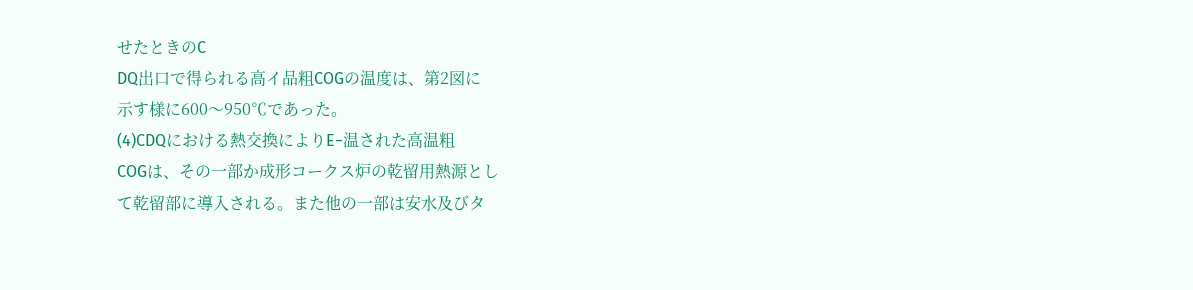せたときのC
DQ出口で得られる高イ品粗COGの温度は、第2図に
示す様に600〜950℃であった。
(4)CDQにおける熱交換によりE−温された高温粗
COGは、その一部か成形コークス炉の乾留用熱源とし
て乾留部に導入される。また他の一部は安水及びタ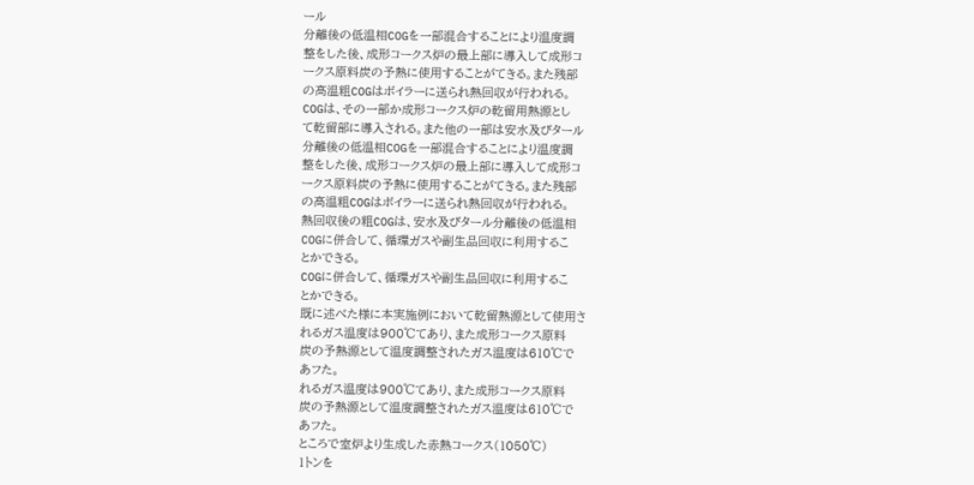ール
分離後の低温相COGを一部混合することにより温度調
整をした後、成形コークス炉の最上部に導入して成形コ
ークス原料炭の予熱に使用することがてきる。また残部
の高温粗COGはボイラーに送られ熱回収が行われる。
COGは、その一部か成形コークス炉の乾留用熱源とし
て乾留部に導入される。また他の一部は安水及びタール
分離後の低温相COGを一部混合することにより温度調
整をした後、成形コークス炉の最上部に導入して成形コ
ークス原料炭の予熱に使用することがてきる。また残部
の高温粗COGはボイラーに送られ熱回収が行われる。
熱回収後の粗COGは、安水及びタール分離後の低温相
COGに併合して、循環ガスや副生品回収に利用するこ
とかできる。
COGに併合して、循環ガスや副生品回収に利用するこ
とかできる。
既に述べた様に本実施例において乾留熱源として使用さ
れるガス温度は900℃てあり、また成形コークス原料
炭の予熱源として温度調整されたガス温度は610℃で
あフた。
れるガス温度は900℃てあり、また成形コークス原料
炭の予熱源として温度調整されたガス温度は610℃で
あフた。
ところで室炉より生成した赤熱コークス(1050℃)
1トンを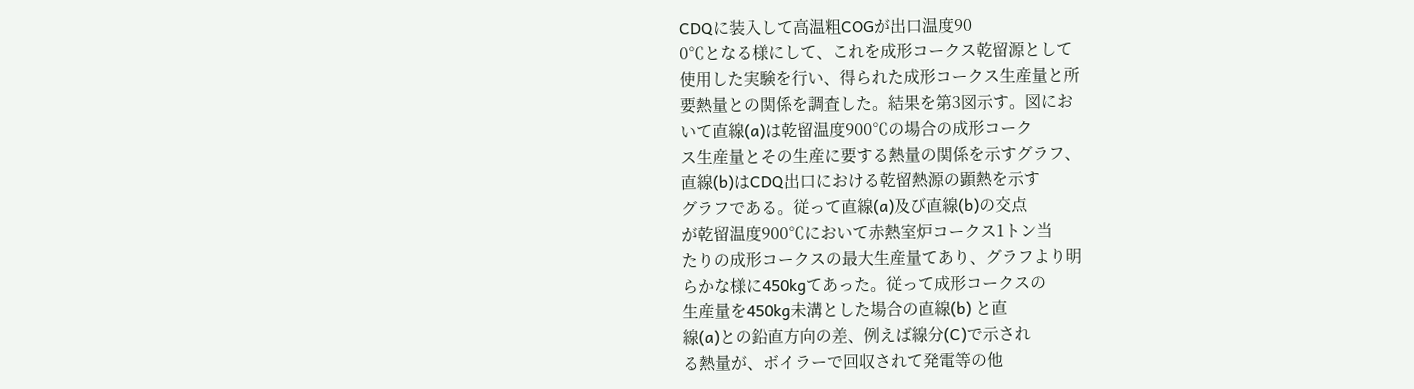CDQに装入して高温粗COGが出口温度90
0℃となる様にして、これを成形コークス乾留源として
使用した実験を行い、得られた成形コークス生産量と所
要熱量との関係を調査した。結果を第3図示す。図にお
いて直線(a)は乾留温度900℃の場合の成形コーク
ス生産量とその生産に要する熱量の関係を示すグラフ、
直線(b)はCDQ出口における乾留熱源の顕熱を示す
グラフである。従って直線(a)及び直線(b)の交点
が乾留温度900℃において赤熱室炉コークス1トン当
たりの成形コークスの最大生産量てあり、グラフより明
らかな様に450kgてあった。従って成形コークスの
生産量を450kg未溝とした場合の直線(b) と直
線(a)との鉛直方向の差、例えば線分(C)で示され
る熱量が、ボイラーで回収されて発電等の他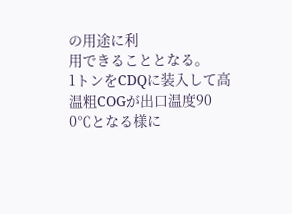の用途に利
用できることとなる。
1トンをCDQに装入して高温粗COGが出口温度90
0℃となる様に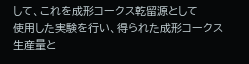して、これを成形コークス乾留源として
使用した実験を行い、得られた成形コークス生産量と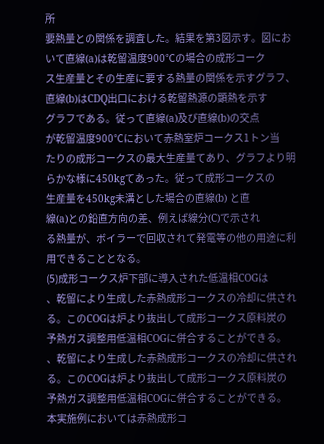所
要熱量との関係を調査した。結果を第3図示す。図にお
いて直線(a)は乾留温度900℃の場合の成形コーク
ス生産量とその生産に要する熱量の関係を示すグラフ、
直線(b)はCDQ出口における乾留熱源の顕熱を示す
グラフである。従って直線(a)及び直線(b)の交点
が乾留温度900℃において赤熱室炉コークス1トン当
たりの成形コークスの最大生産量てあり、グラフより明
らかな様に450kgてあった。従って成形コークスの
生産量を450kg未溝とした場合の直線(b) と直
線(a)との鉛直方向の差、例えば線分(C)で示され
る熱量が、ボイラーで回収されて発電等の他の用途に利
用できることとなる。
(5)成形コークス炉下部に導入された低温相COGは
、乾留により生成した赤熱成形コークスの冷却に供され
る。このCOGは炉より抜出して成形コークス原料炭の
予熱ガス調整用低温相COGに併合することができる。
、乾留により生成した赤熱成形コークスの冷却に供され
る。このCOGは炉より抜出して成形コークス原料炭の
予熱ガス調整用低温相COGに併合することができる。
本実施例においては赤熱成形コ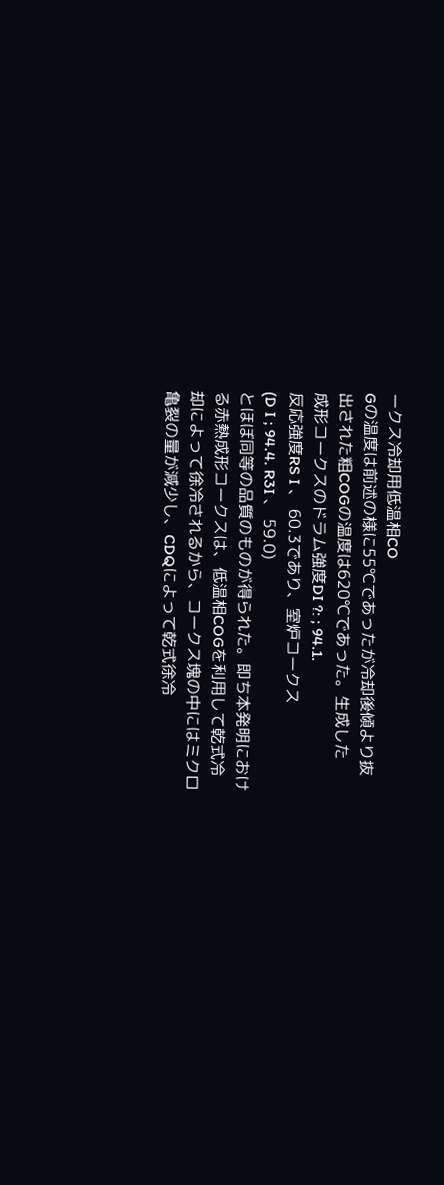ークス冷却用低温相CO
Gの温度は前述の様に55℃であったが冷却後傾より抜
出された粗COGの温度は620℃であった。生成した
成形コークスのドラム強度DI ?: ; 94.1.
反応強度RS I 、 60.3であり、室炉コークス
(D I ; 94.4. R3I 、 59.0)
とほぼ同等の品質のものが得られた。即ち本発明におけ
る赤熱成形コークスは、低温相COGを利用して乾式冷
却によって徐冷されるから、コークス塊の中にはミクロ
亀裂の量が減少し、CDQによって乾式徐冷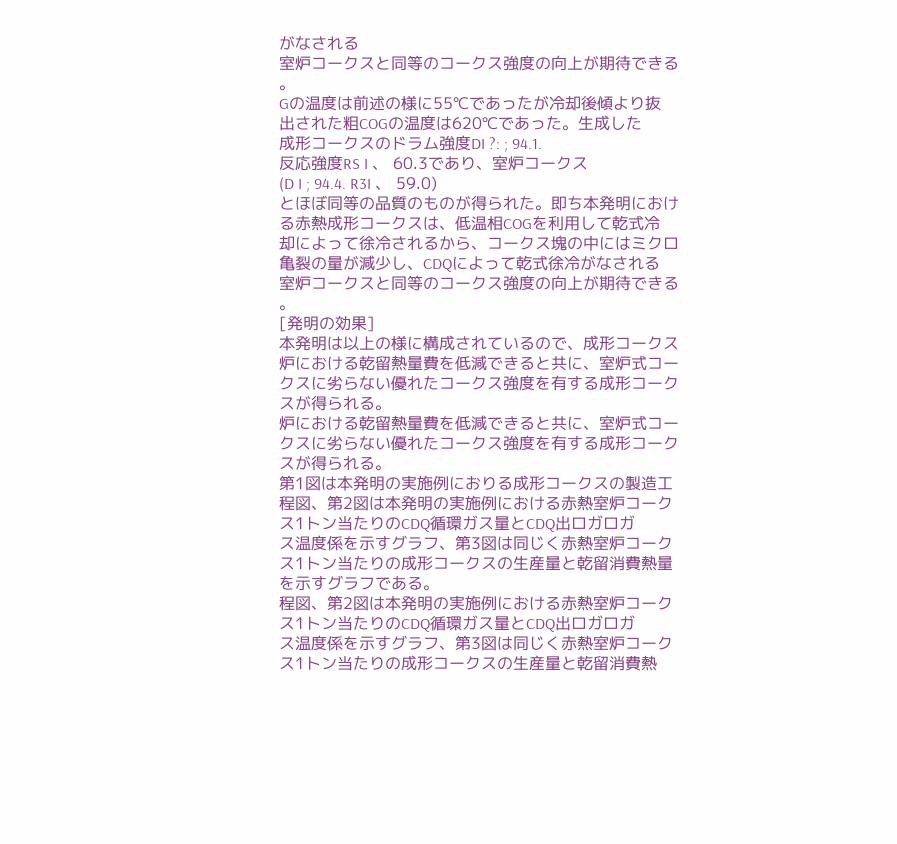がなされる
室炉コークスと同等のコークス強度の向上が期待できる
。
Gの温度は前述の様に55℃であったが冷却後傾より抜
出された粗COGの温度は620℃であった。生成した
成形コークスのドラム強度DI ?: ; 94.1.
反応強度RS I 、 60.3であり、室炉コークス
(D I ; 94.4. R3I 、 59.0)
とほぼ同等の品質のものが得られた。即ち本発明におけ
る赤熱成形コークスは、低温相COGを利用して乾式冷
却によって徐冷されるから、コークス塊の中にはミクロ
亀裂の量が減少し、CDQによって乾式徐冷がなされる
室炉コークスと同等のコークス強度の向上が期待できる
。
[発明の効果]
本発明は以上の様に構成されているので、成形コークス
炉における乾留熱量費を低減できると共に、室炉式コー
クスに劣らない優れたコークス強度を有する成形コーク
スが得られる。
炉における乾留熱量費を低減できると共に、室炉式コー
クスに劣らない優れたコークス強度を有する成形コーク
スが得られる。
第1図は本発明の実施例におりる成形コークスの製造工
程図、第2図は本発明の実施例における赤熱室炉コーク
ス1トン当たりのCDQ循環ガス量とCDQ出ロガロガ
ス温度係を示すグラフ、第3図は同じく赤熱室炉コーク
ス1トン当たりの成形コークスの生産量と乾留消費熱量
を示すグラフである。
程図、第2図は本発明の実施例における赤熱室炉コーク
ス1トン当たりのCDQ循環ガス量とCDQ出ロガロガ
ス温度係を示すグラフ、第3図は同じく赤熱室炉コーク
ス1トン当たりの成形コークスの生産量と乾留消費熱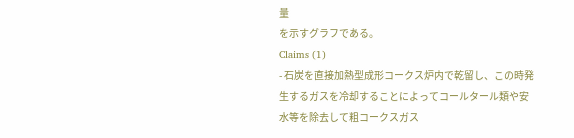量
を示すグラフである。
Claims (1)
- 石炭を直接加熱型成形コークス炉内で乾留し、この時発
生するガスを冷却することによってコールタール類や安
水等を除去して粗コークスガス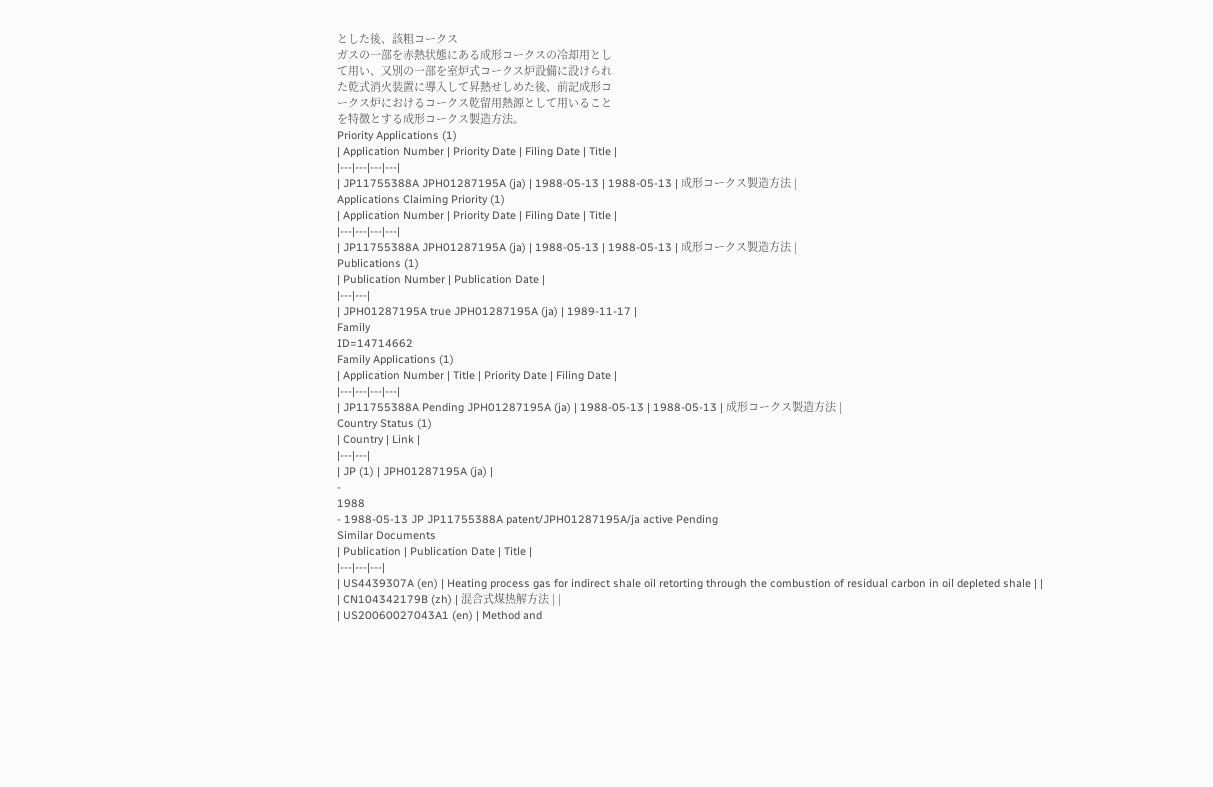とした後、該粗コークス
ガスの一部を赤熱状態にある成形コークスの冷却用とし
て用い、又別の一部を室炉式コークス炉設備に設けられ
た乾式消火装置に導入して昇熱せしめた後、前記成形コ
ークス炉におけるコークス乾留用熱源として用いること
を特徴とする成形コークス製造方法。
Priority Applications (1)
| Application Number | Priority Date | Filing Date | Title |
|---|---|---|---|
| JP11755388A JPH01287195A (ja) | 1988-05-13 | 1988-05-13 | 成形コークス製造方法 |
Applications Claiming Priority (1)
| Application Number | Priority Date | Filing Date | Title |
|---|---|---|---|
| JP11755388A JPH01287195A (ja) | 1988-05-13 | 1988-05-13 | 成形コークス製造方法 |
Publications (1)
| Publication Number | Publication Date |
|---|---|
| JPH01287195A true JPH01287195A (ja) | 1989-11-17 |
Family
ID=14714662
Family Applications (1)
| Application Number | Title | Priority Date | Filing Date |
|---|---|---|---|
| JP11755388A Pending JPH01287195A (ja) | 1988-05-13 | 1988-05-13 | 成形コークス製造方法 |
Country Status (1)
| Country | Link |
|---|---|
| JP (1) | JPH01287195A (ja) |
-
1988
- 1988-05-13 JP JP11755388A patent/JPH01287195A/ja active Pending
Similar Documents
| Publication | Publication Date | Title |
|---|---|---|
| US4439307A (en) | Heating process gas for indirect shale oil retorting through the combustion of residual carbon in oil depleted shale | |
| CN104342179B (zh) | 混合式煤热解方法 | |
| US20060027043A1 (en) | Method and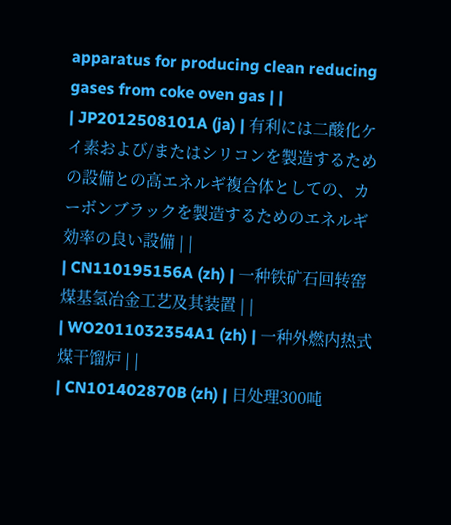apparatus for producing clean reducing gases from coke oven gas | |
| JP2012508101A (ja) | 有利には二酸化ケイ素および/またはシリコンを製造するための設備との高エネルギ複合体としての、カーボンブラックを製造するためのエネルギ効率の良い設備 | |
| CN110195156A (zh) | 一种铁矿石回转窑煤基氢冶金工艺及其装置 | |
| WO2011032354A1 (zh) | 一种外燃内热式煤干馏炉 | |
| CN101402870B (zh) | 日处理300吨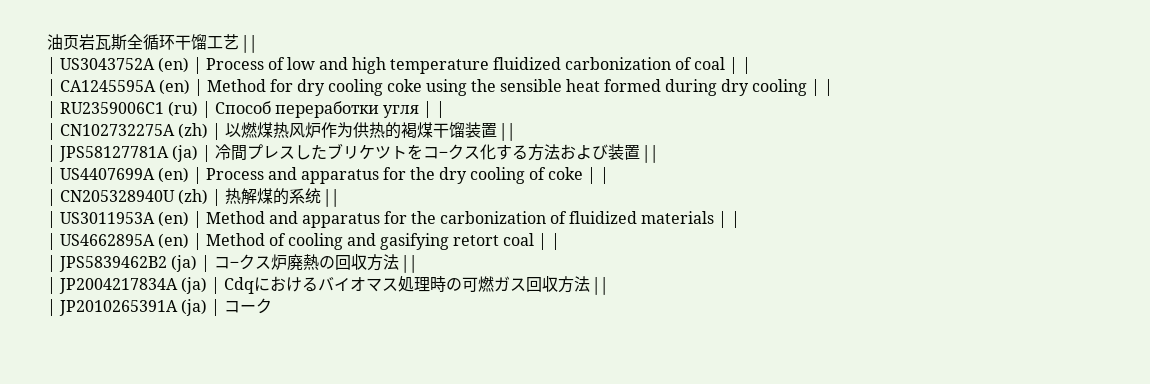油页岩瓦斯全循环干馏工艺 | |
| US3043752A (en) | Process of low and high temperature fluidized carbonization of coal | |
| CA1245595A (en) | Method for dry cooling coke using the sensible heat formed during dry cooling | |
| RU2359006C1 (ru) | Способ переработки угля | |
| CN102732275A (zh) | 以燃煤热风炉作为供热的褐煤干馏装置 | |
| JPS58127781A (ja) | 冷間プレスしたブリケツトをコ−クス化する方法および装置 | |
| US4407699A (en) | Process and apparatus for the dry cooling of coke | |
| CN205328940U (zh) | 热解煤的系统 | |
| US3011953A (en) | Method and apparatus for the carbonization of fluidized materials | |
| US4662895A (en) | Method of cooling and gasifying retort coal | |
| JPS5839462B2 (ja) | コ−クス炉廃熱の回収方法 | |
| JP2004217834A (ja) | Cdqにおけるバイオマス処理時の可燃ガス回収方法 | |
| JP2010265391A (ja) | コーク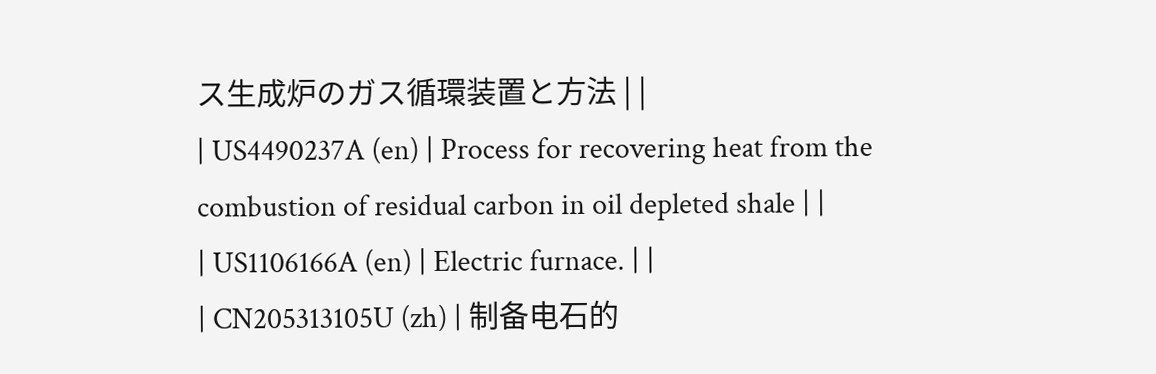ス生成炉のガス循環装置と方法 | |
| US4490237A (en) | Process for recovering heat from the combustion of residual carbon in oil depleted shale | |
| US1106166A (en) | Electric furnace. | |
| CN205313105U (zh) | 制备电石的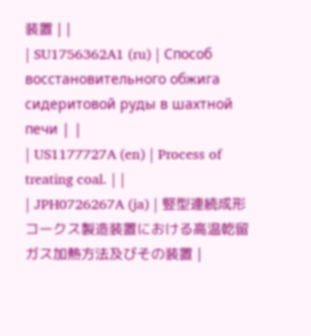装置 | |
| SU1756362A1 (ru) | Способ восстановительного обжига сидеритовой руды в шахтной печи | |
| US1177727A (en) | Process of treating coal. | |
| JPH0726267A (ja) | 竪型連続成形コークス製造装置における高温乾留ガス加熱方法及びその装置 |